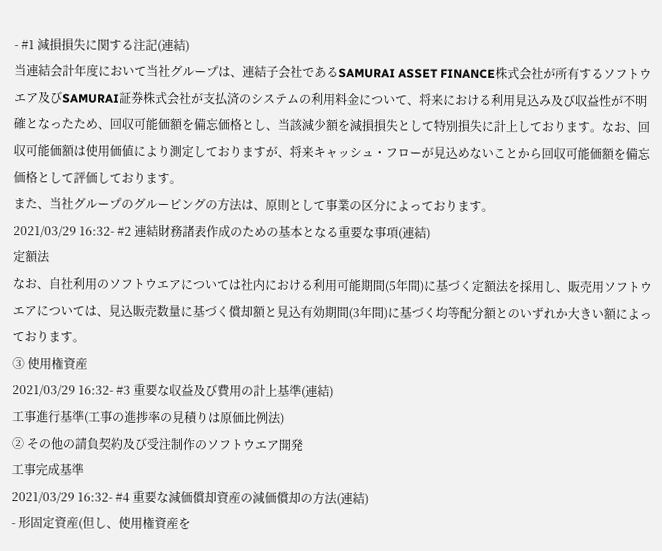- #1 減損損失に関する注記(連結)
当連結会計年度において当社グループは、連結子会社であるSAMURAI ASSET FINANCE株式会社が所有するソフトウエア及びSAMURAI証券株式会社が支払済のシステムの利用料金について、将来における利用見込み及び収益性が不明確となったため、回収可能価額を備忘価格とし、当該減少額を減損損失として特別損失に計上しております。なお、回収可能価額は使用価値により測定しておりますが、将来キャッシュ・フローが見込めないことから回収可能価額を備忘価格として評価しております。
また、当社グループのグルーピングの方法は、原則として事業の区分によっております。
2021/03/29 16:32- #2 連結財務諸表作成のための基本となる重要な事項(連結)
定額法
なお、自社利用のソフトウエアについては社内における利用可能期間(5年間)に基づく定額法を採用し、販売用ソフトウエアについては、見込販売数量に基づく償却額と見込有効期間(3年間)に基づく均等配分額とのいずれか大きい額によっております。
③ 使用権資産
2021/03/29 16:32- #3 重要な収益及び費用の計上基準(連結)
工事進行基準(工事の進捗率の見積りは原価比例法)
② その他の請負契約及び受注制作のソフトウエア開発
工事完成基準
2021/03/29 16:32- #4 重要な減価償却資産の減価償却の方法(連結)
- 形固定資産(但し、使用権資産を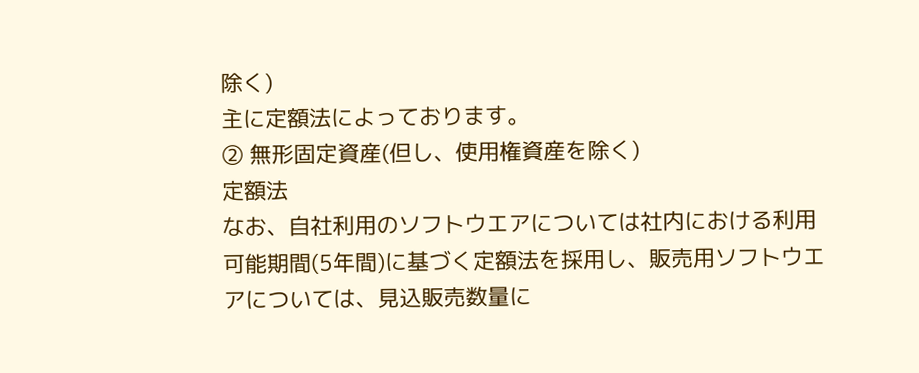除く)
主に定額法によっております。
② 無形固定資産(但し、使用権資産を除く)
定額法
なお、自社利用のソフトウエアについては社内における利用可能期間(5年間)に基づく定額法を採用し、販売用ソフトウエアについては、見込販売数量に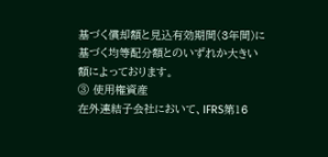基づく償却額と見込有効期間(3年間)に基づく均等配分額とのいずれか大きい額によっております。
③ 使用権資産
在外連結子会社において、IFRS第16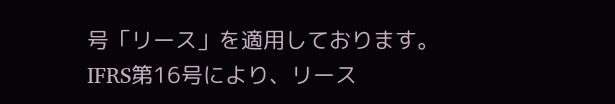号「リース」を適用しております。IFRS第16号により、リース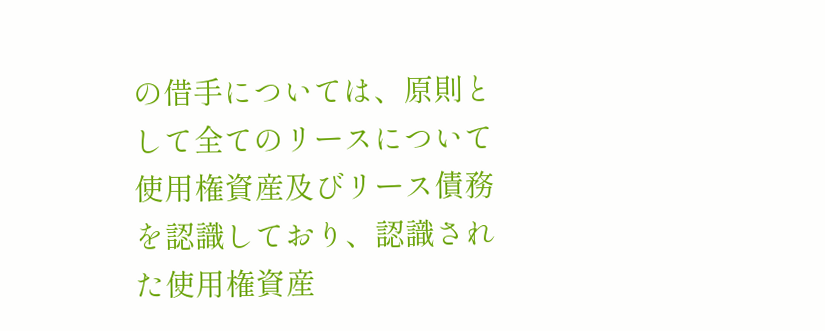の借手については、原則として全てのリースについて使用権資産及びリース債務を認識しており、認識された使用権資産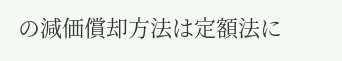の減価償却方法は定額法に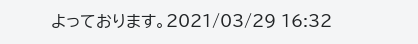よっております。2021/03/29 16:32